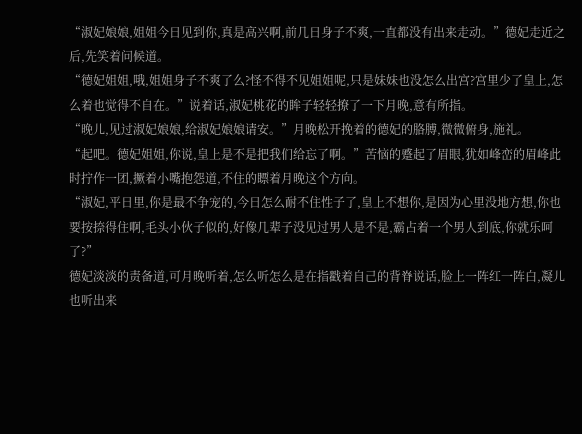“淑妃娘娘,姐姐今日见到你,真是高兴啊,前几日身子不爽,一直都没有出来走动。”德妃走近之后,先笑着问候道。
“德妃姐姐,哦,姐姐身子不爽了么?怪不得不见姐姐呢,只是妹妹也没怎么出宫?宫里少了皇上,怎么着也觉得不自在。”说着话,淑妃桃花的眸子轻轻撩了一下月晚,意有所指。
“晚儿,见过淑妃娘娘,给淑妃娘娘请安。”月晚松开挽着的德妃的胳膊,微微俯身,施礼。
“起吧。德妃姐姐,你说,皇上是不是把我们给忘了啊。”苦恼的蹙起了眉眼,犹如峰峦的眉峰此时拧作一团,撅着小嘴抱怨道,不住的瞟着月晚这个方向。
“淑妃,平日里,你是最不争宠的,今日怎么耐不住性子了,皇上不想你,是因为心里没地方想,你也要按捺得住啊,毛头小伙子似的,好像几辈子没见过男人是不是,霸占着一个男人到底,你就乐呵了?”
德妃淡淡的责备道,可月晚听着,怎么听怎么是在指戳着自己的背脊说话,脸上一阵红一阵白,凝儿也听出来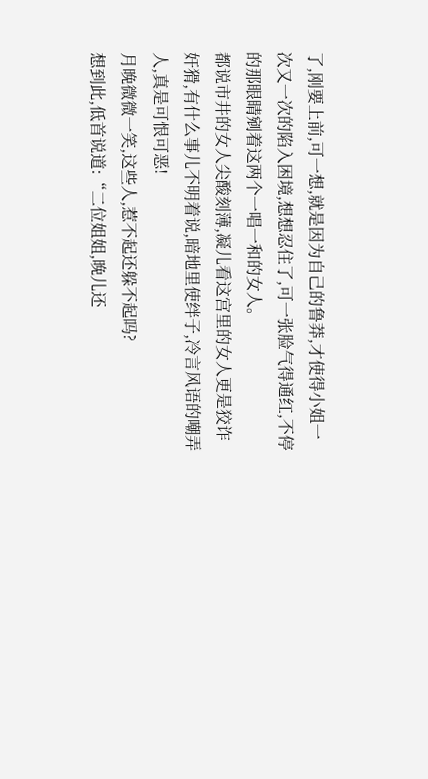了,刚要上前,可一想,就是因为自己的鲁莽,才使得小姐一次又一次的陷入困境,想想忍住了,可一张脸气得通红,不停的那眼睛剜着这两个一唱一和的女人。
都说市井的女人尖酸刻薄,凝儿看这宫里的女人更是狡诈奸猾,有什么事儿不明着说,暗地里使绊子,冷言风语的嘲弄人,真是可恨可恶!
月晚微微一笑,这些人,惹不起还躲不起吗?
想到此,低首说道:“二位姐姐,晚儿还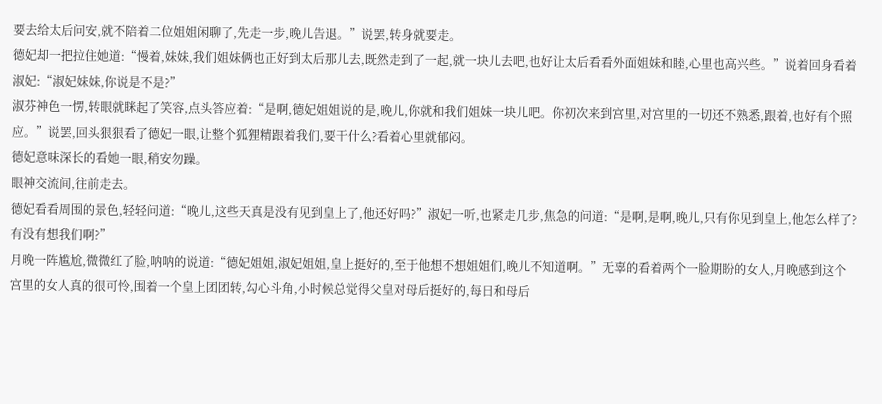要去给太后问安,就不陪着二位姐姐闲聊了,先走一步,晚儿告退。”说罢,转身就要走。
德妃却一把拉住她道:“慢着,妹妹,我们姐妹俩也正好到太后那儿去,既然走到了一起,就一块儿去吧,也好让太后看看外面姐妹和睦,心里也高兴些。”说着回身看着淑妃:“淑妃妹妹,你说是不是?”
淑芬神色一愣,转眼就眯起了笑容,点头答应着:“是啊,德妃姐姐说的是,晚儿,你就和我们姐妹一块儿吧。你初次来到宫里,对宫里的一切还不熟悉,跟着,也好有个照应。”说罢,回头狠狠看了德妃一眼,让整个狐狸精跟着我们,要干什么?看着心里就郁闷。
德妃意味深长的看她一眼,稍安勿躁。
眼神交流间,往前走去。
德妃看看周围的景色,轻轻问道:“晚儿,这些天真是没有见到皇上了,他还好吗?”淑妃一听,也紧走几步,焦急的问道:“是啊,是啊,晚儿,只有你见到皇上,他怎么样了?有没有想我们啊?”
月晚一阵尴尬,微微红了脸,呐呐的说道:“德妃姐姐,淑妃姐姐,皇上挺好的,至于他想不想姐姐们,晚儿不知道啊。”无辜的看着两个一脸期盼的女人,月晚感到这个宫里的女人真的很可怜,围着一个皇上团团转,勾心斗角,小时候总觉得父皇对母后挺好的,每日和母后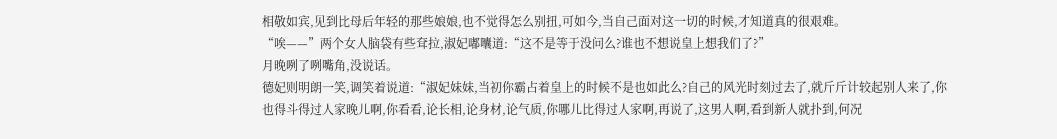相敬如宾,见到比母后年轻的那些娘娘,也不觉得怎么别扭,可如今,当自己面对这一切的时候,才知道真的很艰难。
“唉——”两个女人脑袋有些耷拉,淑妃嘟囔道:“这不是等于没问么?谁也不想说皇上想我们了?”
月晚咧了咧嘴角,没说话。
德妃则明朗一笑,调笑着说道:“淑妃妹妹,当初你霸占着皇上的时候不是也如此么?自己的风光时刻过去了,就斤斤计较起别人来了,你也得斗得过人家晚儿啊,你看看,论长相,论身材,论气质,你哪儿比得过人家啊,再说了,这男人啊,看到新人就扑到,何况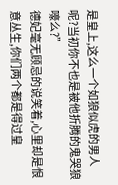是皇上,这么一个如狼似虎的男人呢?当初你不也是被他折腾的鬼哭狼嚎么?”
德妃毫无顾忌的说笑着,心里却是恨意丛生,你们两个都是得过皇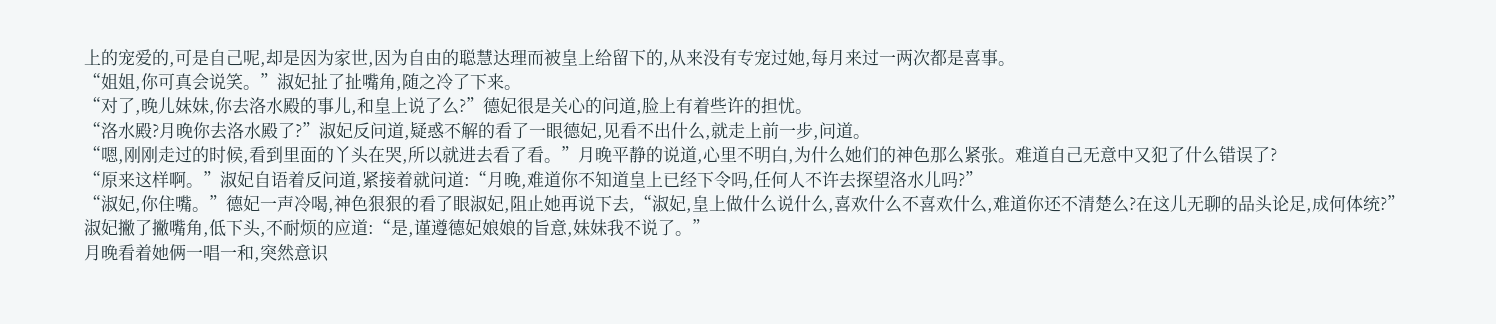上的宠爱的,可是自己呢,却是因为家世,因为自由的聪慧达理而被皇上给留下的,从来没有专宠过她,每月来过一两次都是喜事。
“姐姐,你可真会说笑。”淑妃扯了扯嘴角,随之冷了下来。
“对了,晚儿妹妹,你去洛水殿的事儿,和皇上说了么?”德妃很是关心的问道,脸上有着些许的担忧。
“洛水殿?月晚你去洛水殿了?”淑妃反问道,疑惑不解的看了一眼德妃,见看不出什么,就走上前一步,问道。
“嗯,刚刚走过的时候,看到里面的丫头在哭,所以就进去看了看。”月晚平静的说道,心里不明白,为什么她们的神色那么紧张。难道自己无意中又犯了什么错误了?
“原来这样啊。”淑妃自语着反问道,紧接着就问道:“月晚,难道你不知道皇上已经下令吗,任何人不许去探望洛水儿吗?”
“淑妃,你住嘴。”德妃一声冷喝,神色狠狠的看了眼淑妃,阻止她再说下去,“淑妃,皇上做什么说什么,喜欢什么不喜欢什么,难道你还不清楚么?在这儿无聊的品头论足,成何体统?”
淑妃撇了撇嘴角,低下头,不耐烦的应道:“是,谨遵德妃娘娘的旨意,妹妹我不说了。”
月晚看着她俩一唱一和,突然意识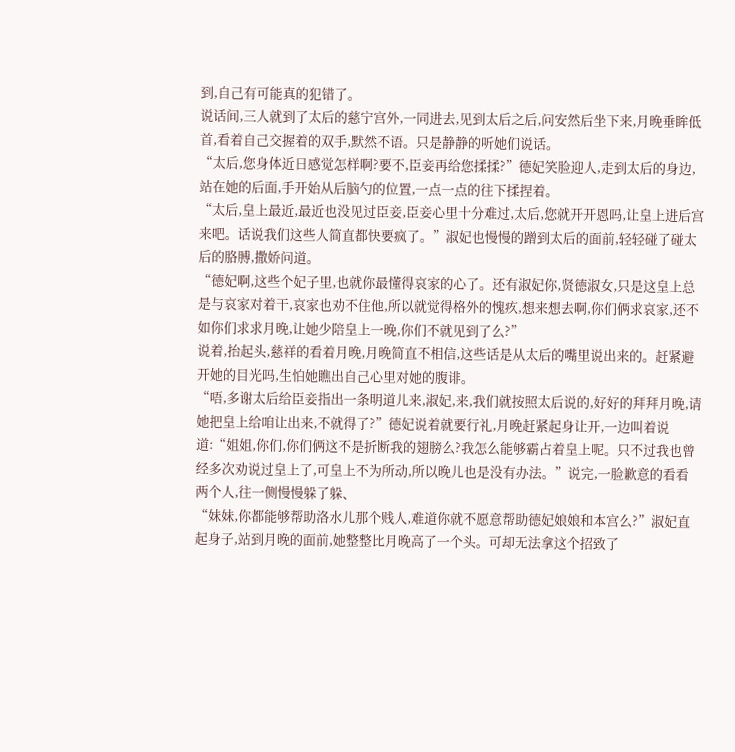到,自己有可能真的犯错了。
说话间,三人就到了太后的慈宁宫外,一同进去,见到太后之后,问安然后坐下来,月晚垂眸低首,看着自己交握着的双手,默然不语。只是静静的听她们说话。
“太后,您身体近日感觉怎样啊?要不,臣妾再给您揉揉?”德妃笑脸迎人,走到太后的身边,站在她的后面,手开始从后脑勺的位置,一点一点的往下揉捏着。
“太后,皇上最近,最近也没见过臣妾,臣妾心里十分难过,太后,您就开开恩吗,让皇上进后宫来吧。话说我们这些人简直都快要疯了。”淑妃也慢慢的蹭到太后的面前,轻轻碰了碰太后的胳膊,撒娇问道。
“德妃啊,这些个妃子里,也就你最懂得哀家的心了。还有淑妃你,贤德淑女,只是这皇上总是与哀家对着干,哀家也劝不住他,所以就觉得格外的愧疚,想来想去啊,你们俩求哀家,还不如你们求求月晚,让她少陪皇上一晚,你们不就见到了么?”
说着,抬起头,慈祥的看着月晚,月晚简直不相信,这些话是从太后的嘴里说出来的。赶紧避开她的目光吗,生怕她瞧出自己心里对她的腹诽。
“唔,多谢太后给臣妾指出一条明道儿来,淑妃,来,我们就按照太后说的,好好的拜拜月晚,请她把皇上给咱让出来,不就得了?”德妃说着就要行礼,月晚赶紧起身让开,一边叫着说道:“姐姐,你们,你们俩这不是折断我的翅膀么?我怎么能够霸占着皇上呢。只不过我也曾经多次劝说过皇上了,可皇上不为所动,所以晚儿也是没有办法。”说完,一脸歉意的看看两个人,往一侧慢慢躲了躲、
“妹妹,你都能够帮助洛水儿那个贱人,难道你就不愿意帮助德妃娘娘和本宫么?”淑妃直起身子,站到月晚的面前,她整整比月晚高了一个头。可却无法拿这个招致了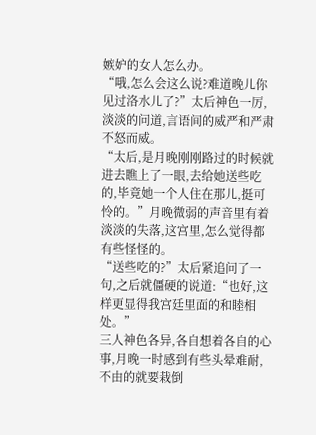嫉妒的女人怎么办。
“哦,怎么会这么说?难道晚儿你见过洛水儿了?”太后神色一厉,淡淡的问道,言语间的威严和严肃不怒而威。
“太后,是月晚刚刚路过的时候就进去瞧上了一眼,去给她送些吃的,毕竟她一个人住在那儿,挺可怜的。”月晚微弱的声音里有着淡淡的失落,这宫里,怎么觉得都有些怪怪的。
“送些吃的?”太后紧追问了一句,之后就僵硬的说道:“也好,这样更显得我宫廷里面的和睦相处。”
三人神色各异,各自想着各自的心事,月晚一时感到有些头晕难耐,不由的就要栽倒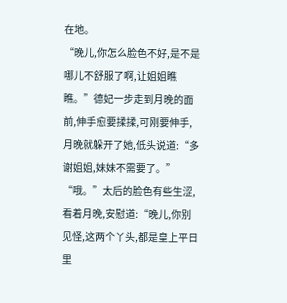在地。
“晚儿,你怎么脸色不好,是不是哪儿不舒服了啊,让姐姐瞧瞧。”德妃一步走到月晚的面前,伸手愈要揉揉,可刚要伸手,月晚就躲开了她,低头说道:“多谢姐姐,妹妹不需要了。”
“哦。”太后的脸色有些生涩,看着月晚,安慰道:“晚儿,你别见怪,这两个丫头,都是皇上平日里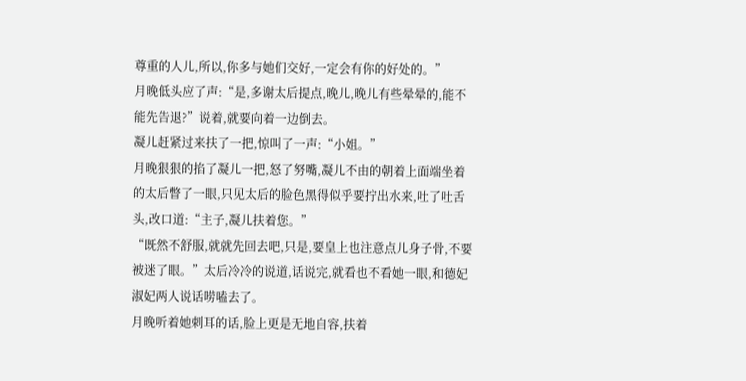尊重的人儿,所以,你多与她们交好,一定会有你的好处的。”
月晚低头应了声:“是,多谢太后提点,晚儿,晚儿有些晕晕的,能不能先告退?”说着,就要向着一边倒去。
凝儿赶紧过来扶了一把,惊叫了一声:“小姐。”
月晚狠狠的掐了凝儿一把,怒了努嘴,凝儿不由的朝着上面端坐着的太后瞥了一眼,只见太后的脸色黑得似乎要拧出水来,吐了吐舌头,改口道:“主子,凝儿扶着您。”
“既然不舒服,就就先回去吧,只是,要皇上也注意点儿身子骨,不要被迷了眼。”太后冷冷的说道,话说完,就看也不看她一眼,和德妃淑妃两人说话唠嗑去了。
月晚听着她刺耳的话,脸上更是无地自容,扶着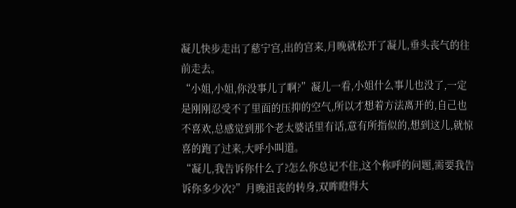凝儿快步走出了慈宁宫,出的宫来,月晚就松开了凝儿,垂头丧气的往前走去。
“小姐,小姐,你没事儿了啊?”凝儿一看,小姐什么事儿也没了,一定是刚刚忍受不了里面的压抑的空气,所以才想着方法离开的,自己也不喜欢,总感觉到那个老太婆话里有话,意有所指似的,想到这儿,就惊喜的跑了过来,大呼小叫道。
“凝儿,我告诉你什么了?怎么你总记不住,这个称呼的问题,需要我告诉你多少次?”月晚沮丧的转身,双眸瞪得大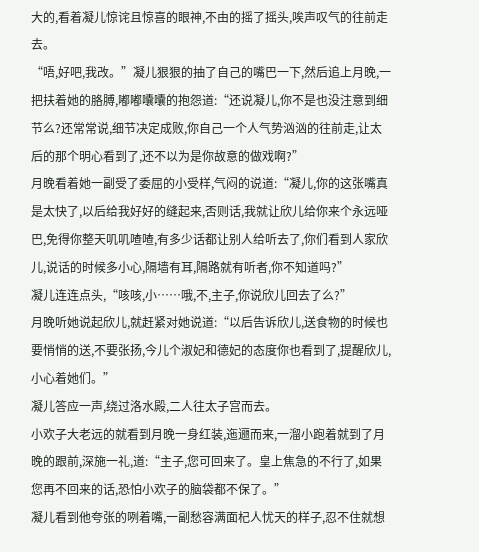大的,看着凝儿惊诧且惊喜的眼神,不由的摇了摇头,唉声叹气的往前走去。
“唔,好吧,我改。”凝儿狠狠的抽了自己的嘴巴一下,然后追上月晚,一把扶着她的胳膊,嘟嘟囔囔的抱怨道:“还说凝儿,你不是也没注意到细节么?还常常说,细节决定成败,你自己一个人气势汹汹的往前走,让太后的那个明心看到了,还不以为是你故意的做戏啊?”
月晚看着她一副受了委屈的小受样,气闷的说道:“凝儿,你的这张嘴真是太快了,以后给我好好的缝起来,否则话,我就让欣儿给你来个永远哑巴,免得你整天叽叽喳喳,有多少话都让别人给听去了,你们看到人家欣儿,说话的时候多小心,隔墙有耳,隔路就有听者,你不知道吗?”
凝儿连连点头,“咳咳,小……哦,不,主子,你说欣儿回去了么?”
月晚听她说起欣儿,就赶紧对她说道:“以后告诉欣儿,送食物的时候也要悄悄的送,不要张扬,今儿个淑妃和德妃的态度你也看到了,提醒欣儿,小心着她们。”
凝儿答应一声,绕过洛水殿,二人往太子宫而去。
小欢子大老远的就看到月晚一身红装,迤逦而来,一溜小跑着就到了月晚的跟前,深施一礼,道:“主子,您可回来了。皇上焦急的不行了,如果您再不回来的话,恐怕小欢子的脑袋都不保了。”
凝儿看到他夸张的咧着嘴,一副愁容满面杞人忧天的样子,忍不住就想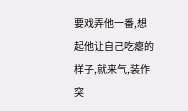要戏弄他一番,想起他让自己吃瘪的样子,就来气,装作突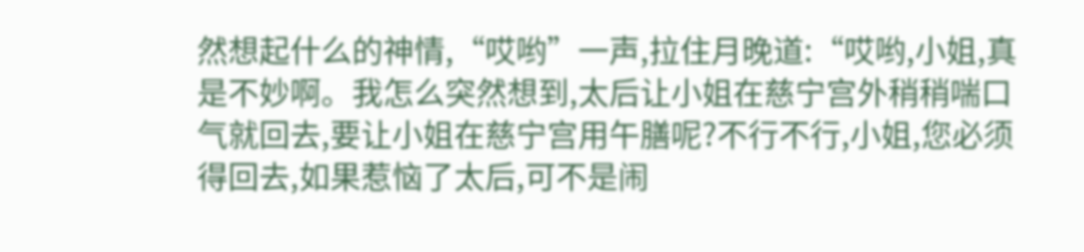然想起什么的神情,“哎哟”一声,拉住月晚道:“哎哟,小姐,真是不妙啊。我怎么突然想到,太后让小姐在慈宁宫外稍稍喘口气就回去,要让小姐在慈宁宫用午膳呢?不行不行,小姐,您必须得回去,如果惹恼了太后,可不是闹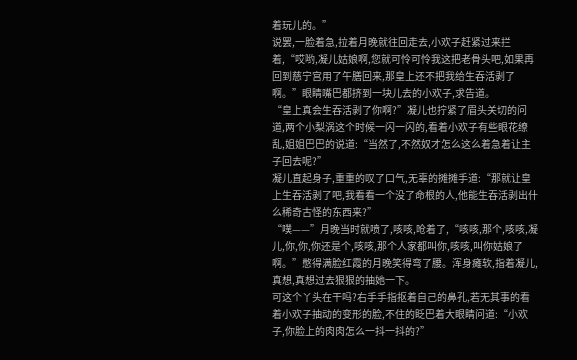着玩儿的。”
说罢,一脸着急,拉着月晚就往回走去,小欢子赶紧过来拦着,“哎哟,凝儿姑娘啊,您就可怜可怜我这把老骨头吧,如果再回到慈宁宫用了午膳回来,那皇上还不把我给生吞活剥了啊。”眼睛嘴巴都挤到一块儿去的小欢子,求告道。
“皇上真会生吞活剥了你啊?”凝儿也拧紧了眉头关切的问道,两个小梨涡这个时候一闪一闪的,看着小欢子有些眼花缭乱,姐姐巴巴的说道:“当然了,不然奴才怎么这么着急着让主子回去呢?”
凝儿直起身子,重重的叹了口气,无辜的摊摊手道:“那就让皇上生吞活剥了吧,我看看一个没了命根的人,他能生吞活剥出什么稀奇古怪的东西来?”
“噗——”月晚当时就喷了,咳咳,呛着了,“咳咳,那个,咳咳,凝儿,你,你,你还是个,咳咳,那个人家都叫你,咳咳,叫你姑娘了啊。”憋得满脸红霞的月晚笑得弯了腰。浑身瘫软,指着凝儿,真想,真想过去狠狠的抽她一下。
可这个丫头在干吗?右手手指抠着自己的鼻孔,若无其事的看着小欢子抽动的变形的脸,不住的眨巴着大眼睛问道:“小欢子,你脸上的肉肉怎么一抖一抖的?”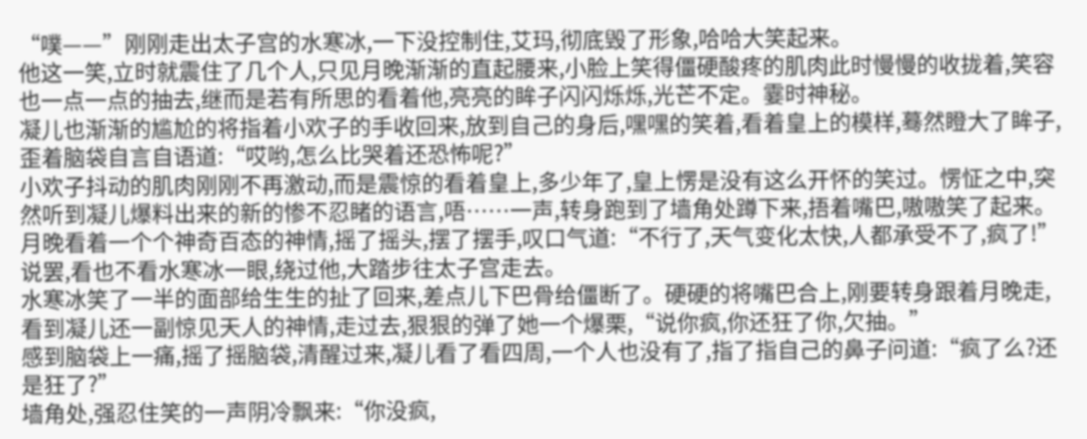“噗——”刚刚走出太子宫的水寒冰,一下没控制住,艾玛,彻底毁了形象,哈哈大笑起来。
他这一笑,立时就震住了几个人,只见月晚渐渐的直起腰来,小脸上笑得僵硬酸疼的肌肉此时慢慢的收拢着,笑容也一点一点的抽去,继而是若有所思的看着他,亮亮的眸子闪闪烁烁,光芒不定。霎时神秘。
凝儿也渐渐的尴尬的将指着小欢子的手收回来,放到自己的身后,嘿嘿的笑着,看着皇上的模样,蓦然瞪大了眸子,歪着脑袋自言自语道:“哎哟,怎么比哭着还恐怖呢?”
小欢子抖动的肌肉刚刚不再激动,而是震惊的看着皇上,多少年了,皇上愣是没有这么开怀的笑过。愣怔之中,突然听到凝儿爆料出来的新的惨不忍睹的语言,唔……一声,转身跑到了墙角处蹲下来,捂着嘴巴,嗷嗷笑了起来。
月晚看着一个个神奇百态的神情,摇了摇头,摆了摆手,叹口气道:“不行了,天气变化太快,人都承受不了,疯了!”
说罢,看也不看水寒冰一眼,绕过他,大踏步往太子宫走去。
水寒冰笑了一半的面部给生生的扯了回来,差点儿下巴骨给僵断了。硬硬的将嘴巴合上,刚要转身跟着月晚走,看到凝儿还一副惊见天人的神情,走过去,狠狠的弹了她一个爆栗,“说你疯,你还狂了你,欠抽。”
感到脑袋上一痛,摇了摇脑袋,清醒过来,凝儿看了看四周,一个人也没有了,指了指自己的鼻子问道:“疯了么?还是狂了?”
墙角处,强忍住笑的一声阴冷飘来:“你没疯,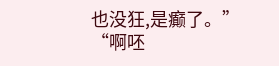也没狂,是癫了。”
“啊呸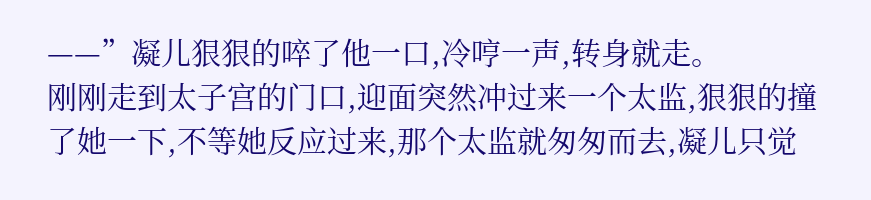——”凝儿狠狠的啐了他一口,冷哼一声,转身就走。
刚刚走到太子宫的门口,迎面突然冲过来一个太监,狠狠的撞了她一下,不等她反应过来,那个太监就匆匆而去,凝儿只觉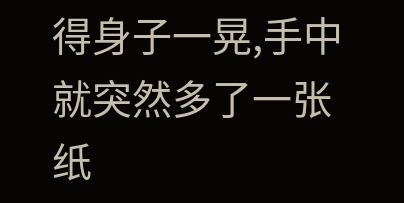得身子一晃,手中就突然多了一张纸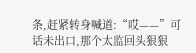条,赶紧转身喊道:“哎——”可话未出口,那个太监回头狠狠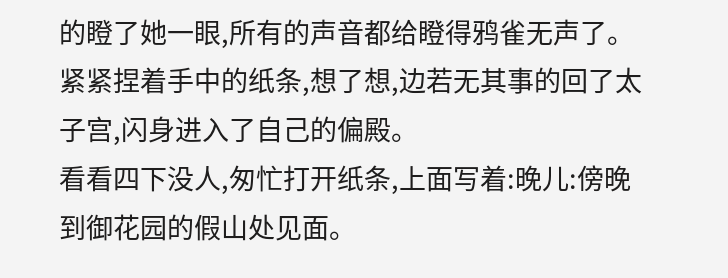的瞪了她一眼,所有的声音都给瞪得鸦雀无声了。
紧紧捏着手中的纸条,想了想,边若无其事的回了太子宫,闪身进入了自己的偏殿。
看看四下没人,匆忙打开纸条,上面写着:晚儿:傍晚到御花园的假山处见面。